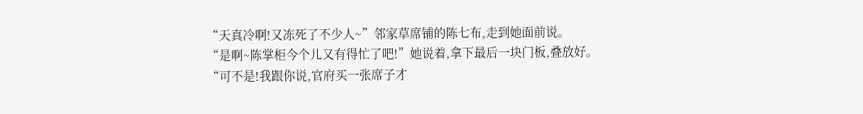“天真冷啊!又冻死了不少人~”邻家草席铺的陈七布,走到她面前说。
“是啊~陈掌柜今个儿又有得忙了吧!”她说着,拿下最后一块门板,叠放好。
“可不是!我跟你说,官府买一张席子才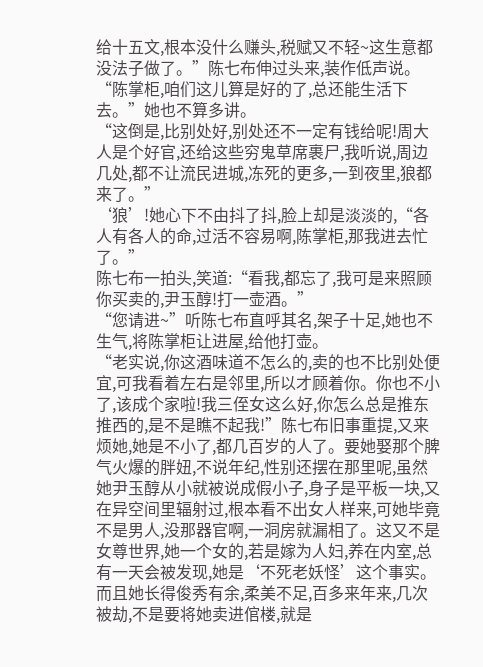给十五文,根本没什么赚头,税赋又不轻~这生意都没法子做了。”陈七布伸过头来,装作低声说。
“陈掌柜,咱们这儿算是好的了,总还能生活下去。”她也不算多讲。
“这倒是,比别处好,别处还不一定有钱给呢!周大人是个好官,还给这些穷鬼草席裹尸,我听说,周边几处,都不让流民进城,冻死的更多,一到夜里,狼都来了。”
‘狼’!她心下不由抖了抖,脸上却是淡淡的,“各人有各人的命,过活不容易啊,陈掌柜,那我进去忙了。”
陈七布一拍头,笑道:“看我,都忘了,我可是来照顾你买卖的,尹玉醇!打一壶酒。”
“您请进~”听陈七布直呼其名,架子十足,她也不生气,将陈掌柜让进屋,给他打壶。
“老实说,你这酒味道不怎么的,卖的也不比别处便宜,可我看着左右是邻里,所以才顾着你。你也不小了,该成个家啦!我三侄女这么好,你怎么总是推东推西的,是不是瞧不起我!”陈七布旧事重提,又来烦她,她是不小了,都几百岁的人了。要她娶那个脾气火爆的胖妞,不说年纪,性别还摆在那里呢,虽然她尹玉醇从小就被说成假小子,身子是平板一块,又在异空间里辐射过,根本看不出女人样来,可她毕竟不是男人,没那器官啊,一洞房就漏相了。这又不是女尊世界,她一个女的,若是嫁为人妇,养在内室,总有一天会被发现,她是‘不死老妖怪’这个事实。而且她长得俊秀有余,柔美不足,百多来年来,几次被劫,不是要将她卖进倌楼,就是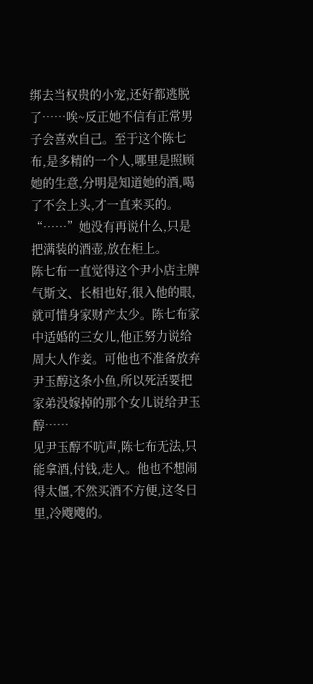绑去当权贵的小宠,还好都逃脱了……唉~反正她不信有正常男子会喜欢自己。至于这个陈七布,是多精的一个人,哪里是照顾她的生意,分明是知道她的酒,喝了不会上头,才一直来买的。
“……”她没有再说什么,只是把满装的酒壶,放在柜上。
陈七布一直觉得这个尹小店主脾气斯文、长相也好,很入他的眼,就可惜身家财产太少。陈七布家中适婚的三女儿,他正努力说给周大人作妾。可他也不准备放弃尹玉醇这条小鱼,所以死活要把家弟没嫁掉的那个女儿说给尹玉醇……
见尹玉醇不吭声,陈七布无法,只能拿酒,付钱,走人。他也不想闹得太僵,不然买酒不方便,这冬日里,冷飕飕的。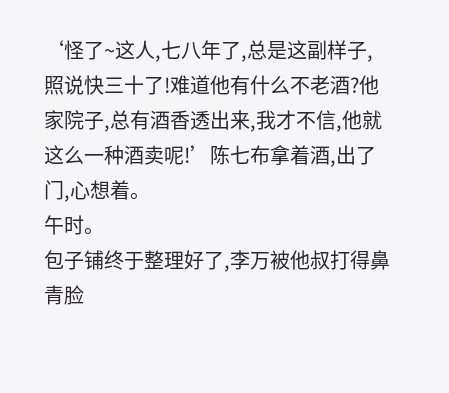‘怪了~这人,七八年了,总是这副样子,照说快三十了!难道他有什么不老酒?他家院子,总有酒香透出来,我才不信,他就这么一种酒卖呢!’陈七布拿着酒,出了门,心想着。
午时。
包子铺终于整理好了,李万被他叔打得鼻青脸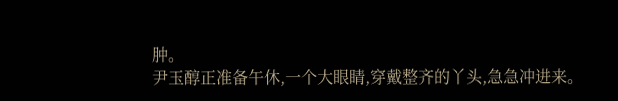肿。
尹玉醇正准备午休,一个大眼睛,穿戴整齐的丫头,急急冲进来。